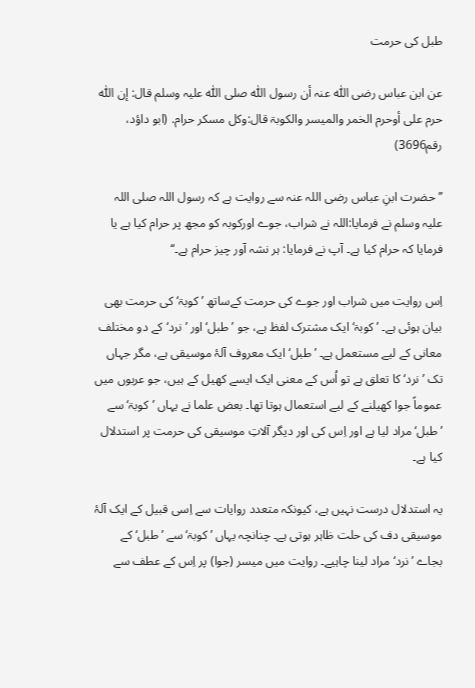طبل کی حرمت

عن ابن عباس رضی اللّٰہ عنہ أن رسول اللّٰہ صلی اللّٰہ علیہ وسلم قال: إن اللّٰہ حرم علی أوحرم الخمر والمیسر والکوبۃ قال:وکل مسکر حرام. (ابو داؤد، رقم3696)

’’حضرت ابنِ عباس رضی اللہ عنہ سے روایت ہے کہ رسول اللہ صلی اللہ علیہ وسلم نے فرمایا:اللہ نے شراب، جوے اورکوبہ کو مجھ پر حرام کیا ہے یا فرمایا کہ حرام کیا ہے۔ آپ نے فرمایا: ہر نشہ آور چیز حرام ہے۔‘‘

اِس روایت میں شراب اور جوے کی حرمت کےساتھ ’ کوبۃ‘ کی حرمت بھی بیان ہوئی ہے۔ ’ کوبۃ‘ ایک مشترک لفظ ہے، جو ’طبل‘ اور ’ نرد‘کے دو مختلف معانی کے لیے مستعمل ہے۔ ’طبل‘ ایک معروف آلۂ موسیقی ہے، مگر جہاں تک ’ نرد‘ کا تعلق ہے تو اُس کے معنی ایک ایسے کھیل کے ہیں، جو عربوں میں عموماً جوا کھیلنے کے لیے استعمال ہوتا تھا۔ بعض علما نے یہاں ’کوبۃ‘ سے ’طبل‘ مراد لیا ہے اور اِس کی اور دیگر آلاتِ موسیقی کی حرمت پر استدلال کیا ہے۔

یہ استدلال درست نہیں ہے، کیونکہ متعدد روایات سے اِسی قبیل کے ایک آلۂ موسیقی دف کی حلت ظاہر ہوتی ہے۔ چنانچہ یہاں ’ کوبۃ‘سے ’ طبل‘ کے بجاے ’ نرد‘ مراد لینا چاہیے۔ روایت میں میسر (جوا) پر اِس کے عطف سے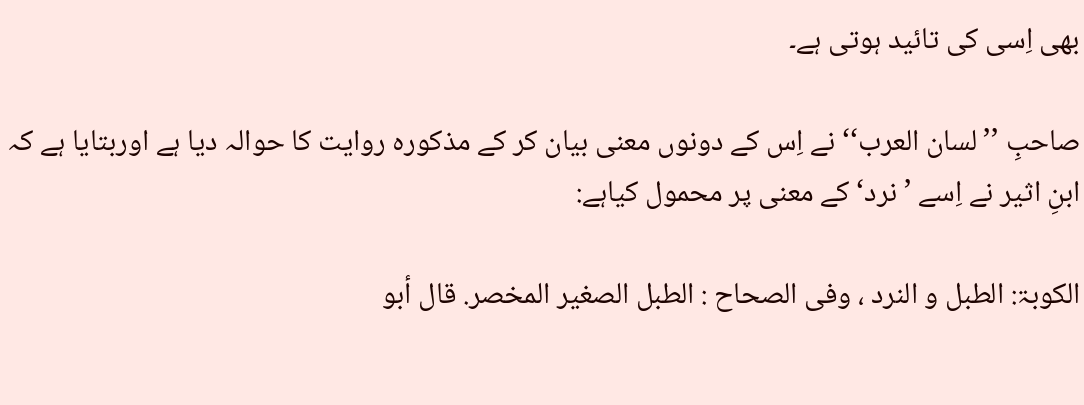بھی اِسی کی تائید ہوتی ہے۔

صاحبِ ’’لسان العرب‘‘ نے اِس کے دونوں معنی بیان کر کے مذکورہ روایت کا حوالہ دیا ہے اوربتایا ہے کہ ابنِ اثیر نے اِسے ’ نرد‘ کے معنی پر محمول کیاہے:

الکوبۃ: الطبل و النرد ، وفی الصحاح : الطبل الصغیر المخصر. قال أبو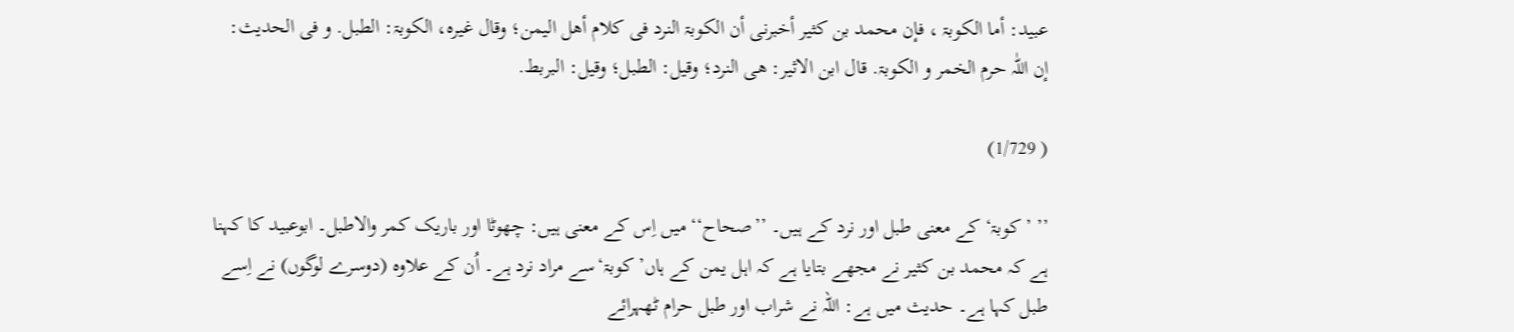عبید: أما الکوبۃ ، فإن محمد بن کثیر أخبرنی أن الکوبۃ النرد فی کلام أھل الیمن؛ وقال غیرہ، الکوبۃ: الطبل. و فی الحدیث: إن اللّٰہ حرم الخمر و الکوبۃ. قال ابن الاثیر: ھی النرد؛ وقیل: الطبل؛ وقیل: البربط.

( 1/729)

’’ ’ کوبۃ‘ کے معنی طبل اور نرد کے ہیں۔ ’’صحاح‘‘ میں اِس کے معنی ہیں: چھوٹا اور باریک کمر والاطبل۔ ابوعبید کا کہنا ہے کہ محمد بن کثیر نے مجھے بتایا ہے کہ اہل یمن کے ہاں’ کوبۃ‘سے مراد نرد ہے۔ اُن کے علاوہ (دوسرے لوگوں) نے اِسے طبل کہا ہے۔ حدیث میں ہے: اللہ نے شراب اور طبل حرام ٹھہرائے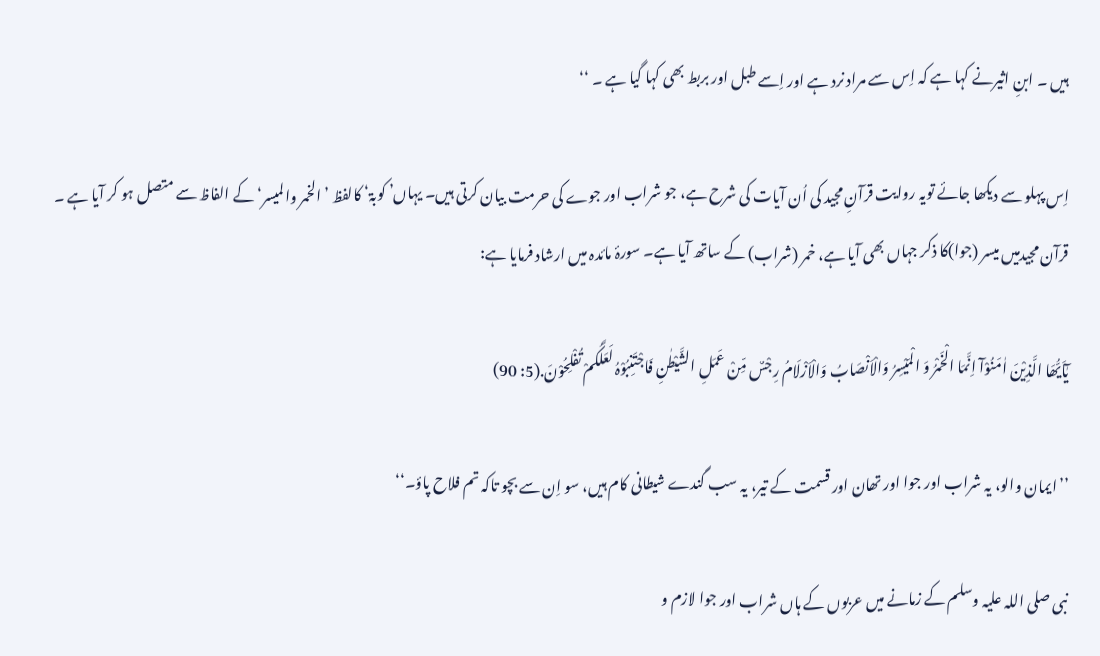ہیں ۔ ابنِ اثیرنے کہا ہے کہ اِس سے مراد نرد ہے اور اِسے طبل اور بربط بھی کہا گیا ہے ۔ ‘‘

اِس پہلو سے دیکھا جائے تویہ روایت قرآنِ مجید کی اُن آیات کی شرح ہے، جو شراب اور جوے کی حرمت بیان کرتی ہیں۔ یہاں’ کوبۃ‘ کالفظ ’الخمر والمیسر‘ کے الفاظ سے متصل ہو کر آیا ہے ۔ قرآن مجیدمیں میسر (جوا)کا ذکر جہاں بھی آیا ہے، خمر (شراب) کے ساتھ آیا ہے۔ سورۂ مائدہ میں ارشاد فرمایا ہے:

یٰٓاَیُّھَا الَّذِیْنَ اٰمَنُوْآ اِنَّمَا الْخَمْرُ وَ الْمَیْسِرُ وَالْاَنْصَابُ وَالْاَزْلَامُ رِجْسٌ مِّنْ عَمَلِ الشَّیْطٰنِ فَاجْتَنِبُوْہُ لَعَلَّکُمْ تُفْلِحُوْنَ.(5: 90)

’’ایمان والو، یہ شراب اور جوا اور تھان اور قسمت کے تیر، یہ سب گندے شیطانی کام ہیں، سو اِن سے بچو تاکہ تم فلاح پاؤ۔‘‘

نبی صلی اللہ علیہ وسلم کے زمانے میں عربوں کے ہاں شراب اور جوا لازم و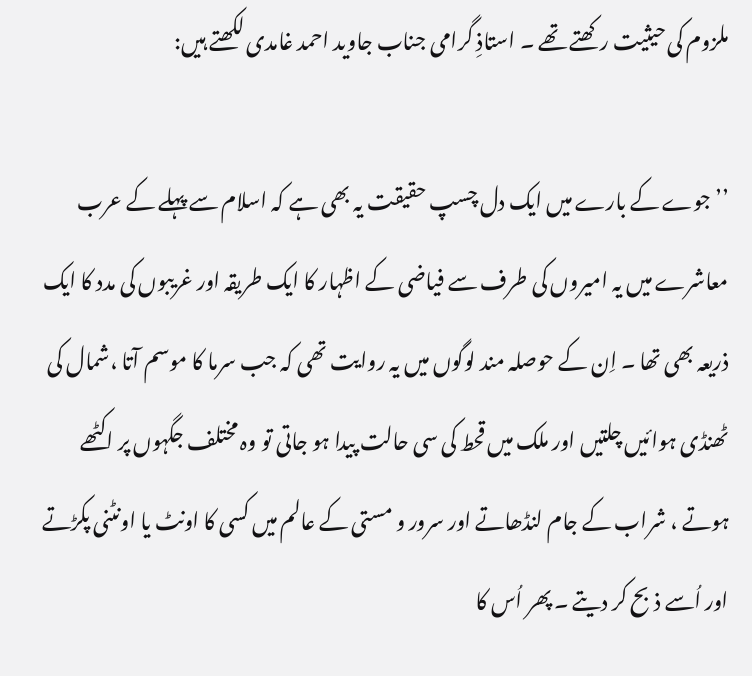ملزوم کی حیثیت رکھتے تھے ۔ استاذِ گرامی جناب جاوید احمد غامدی لکھتے ہیں:

’’جوے کے بارے میں ایک دل چسپ حقیقت یہ بھی ہے کہ اسلام سے پہلے کے عرب معاشرے میں یہ امیروں کی طرف سے فیاضی کے اظہار کا ایک طریقہ اور غریبوں کی مدد کا ایک ذریعہ بھی تھا ۔ اِن کے حوصلہ مند لوگوں میں یہ روایت تھی کہ جب سرما کا موسم آتا ،شمال کی ٹھنڈی ہوائیں چلتیں اور ملک میں قحط کی سی حالت پیدا ہو جاتی تو وہ مختلف جگہوں پر اکٹھے ہوتے ، شراب کے جام لنڈھاتے اور سرور و مستی کے عالم میں کسی کا اونٹ یا اونٹنی پکڑتے اور اُسے ذبح کر دیتے ۔ پھر اُس کا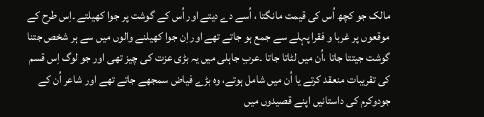مالک جو کچھ اُس کی قیمت مانگتا ، اُسے دے دیتے اور اُس کے گوشت پر جوا کھیلتے ۔اِس طرح کے موقعوں پر غربا و فقرا پہلے سے جمع ہو جاتے تھے اور اِن جوا کھیلنے والوں میں سے ہر شخص جتنا گوشت جیتتا جاتا ،اُن میں لٹاتا جاتا ۔عربِ جاہلی میں یہ بڑی عزت کی چیز تھی اور جو لوگ اِس قسم کی تقریبات منعقد کرتے یا اُن میں شامل ہوتے، وہ بڑے فیاض سمجھے جاتے تھے اور شاعر اُن کے جودوکرم کی داستانیں اپنے قصیدوں میں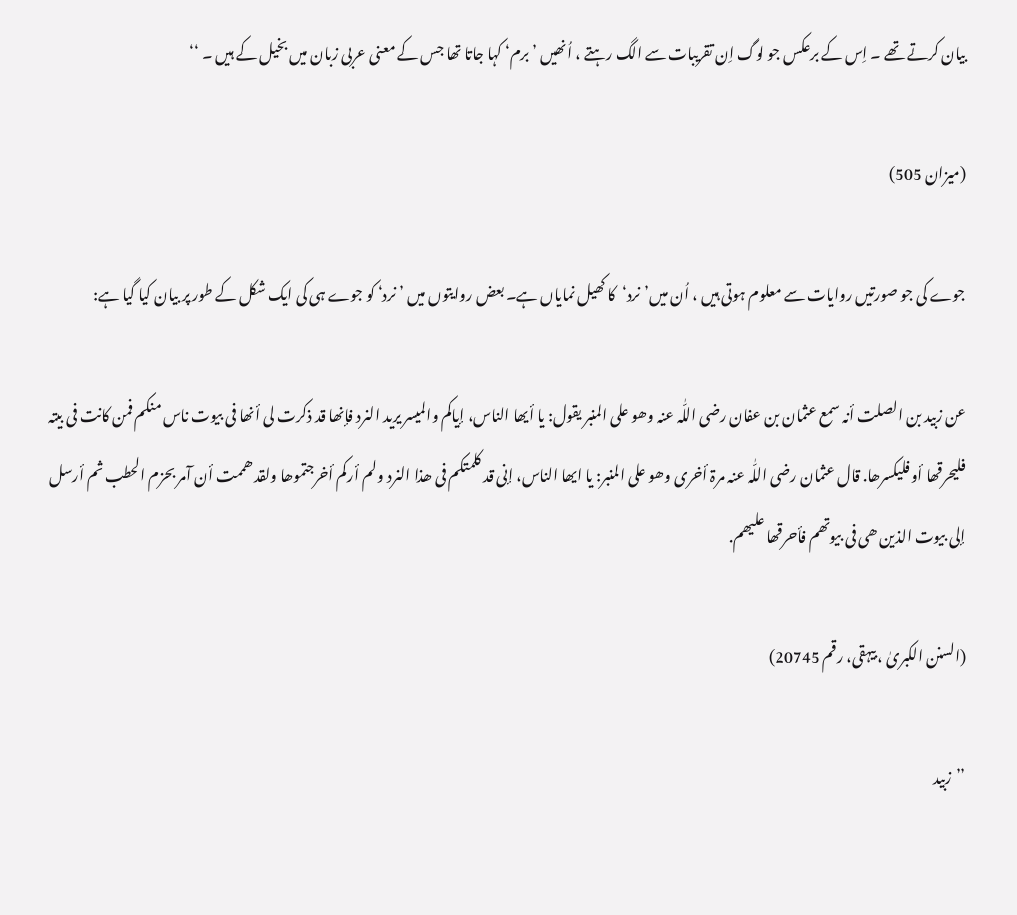بیان کرتے تھے ۔ اِس کے برعکس جو لوگ اِن تقریبات سے الگ رہتے ، اُنھیں ’برم‘ کہا جاتا تھا جس کے معنی عربی زبان میں بخیل کے ہیں ۔ ‘‘

(میزان 505)

جوے کی جو صورتیں روایات سے معلوم ہوتی ہیں ، اُن میں’نرد‘کا کھیل نمایاں ہے۔ بعض روایتوں میں ’ نرد‘ کو جوے ہی کی ایک شکل کے طور پر بیان کیا گیا ہے:

عن زبید بن الصلت أنہ سمع عثمان بن عفان رضی اللّٰہ عنہ وھو علی المنبر یقول: یا أیھا الناس، إیاکم والمیسر یرید النرد فإنھا قد ذکرت لی أنھا فی بیوت ناس منکم فمن کانت فی بیتہ فلیحرقھا أو فلیکسرھا. قال عثمان رضی اللّٰہ عنہ مرۃ أخری وھو علی المنبر: یا ایھا الناس، إنی قد کلمتکم فی ھذا النرد ولم أرکم أخرجتموھا ولقد ھممت أن آمر بحزم الحطب ثم أرسل إلی بیوت الذین ھی فی بیوتھم فأحرقھا علیھم.

(السنن الکبریٰ ، بیہقی، رقم 20745)

’’زبید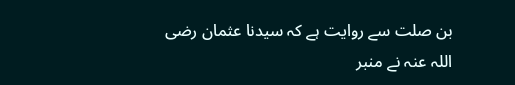بن صلت سے روایت ہے کہ سیدنا عثمان رضی اللہ عنہ نے منبر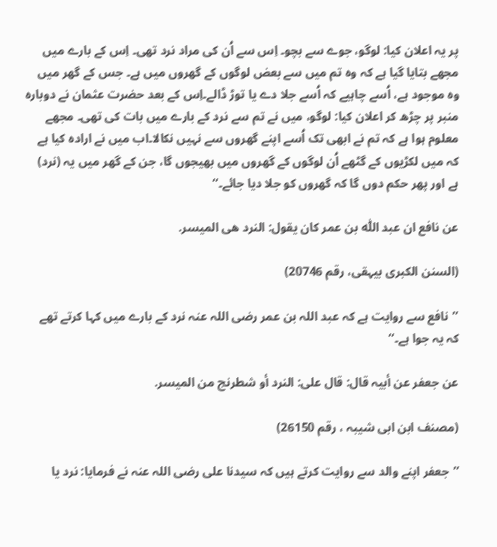پر یہ اعلان کیا: لوگو، جوے سے بچو۔ اِس سے اُن کی مراد نرد تھی۔ اِس کے بارے میں مجھے بتایا گیا ہے کہ وہ تم میں سے بعض لوگوں کے گھروں میں ہے۔ جس کے گھر میں وہ موجود ہے، اُسے چاہیے کہ اُسے جلا دے یا توڑ ڈالے۔اِس کے بعد حضرت عثمان نے دوبارہ منبر پر چڑھ کر اعلان کیا: لوگو، میں نے تم سے نرد کے بارے میں بات کی تھی۔ مجھے معلوم ہوا ہے کہ تم نے ابھی تک اُسے اپنے گھروں سے نہیں نکالا۔اب میں نے ارادہ کیا ہے کہ میں لکڑیوں کے گٹھے اُن لوگوں کے گھروں میں بھیجوں گا، جن کے گھر میں یہ (نرد) ہے اور پھر حکم دوں گا کہ گھروں کو جلا دیا جائے۔‘‘

عن نافع ان عبد اللّٰہ بن عمر کان یقول: النرد ھی المیسر.

(السنن الکبری بیہقی، رقم 20746)

’’نافع سے روایت ہے کہ عبد اللہ بن عمر رضی اللہ عنہ نرد کے بارے میں کہا کرتے تھے کہ یہ جوا ہے۔‘‘

عن جعفر عن أبیہ قال: قال علی: النرد أو شطرنج من المیسر.

(مصنف ابن ابی شیبہ ، رقم 26150)

’’جعفر اپنے والد سے روایت کرتے ہیں کہ سیدنا علی رضی اللہ عنہ نے فرمایا: نرد یا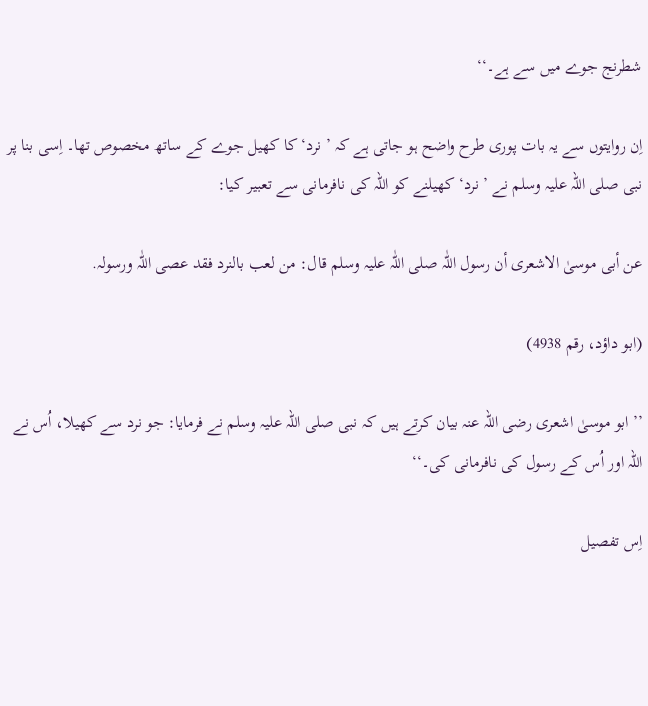شطرنج جوے میں سے ہے۔‘‘

اِن روایتوں سے یہ بات پوری طرح واضح ہو جاتی ہے کہ ’ نرد‘ کا کھیل جوے کے ساتھ مخصوص تھا۔ اِسی بنا پر نبی صلی اللہ علیہ وسلم نے ’ نرد‘ کھیلنے کو اللہ کی نافرمانی سے تعبیر کیا:

عن أبی موسیٰ الاشعری أن رسول اللّٰہ صلی اللّٰہ علیہ وسلم قال: من لعب بالنرد فقد عصی اللّٰہ ورسولہ.

(ابو داؤد، رقم 4938)

’’ابو موسیٰ اشعری رضی اللہ عنہ بیان کرتے ہیں کہ نبی صلی اللہ علیہ وسلم نے فرمایا: جو نرد سے کھیلا، اُس نے اللہ اور اُس کے رسول کی نافرمانی کی۔‘‘

اِس تفصیل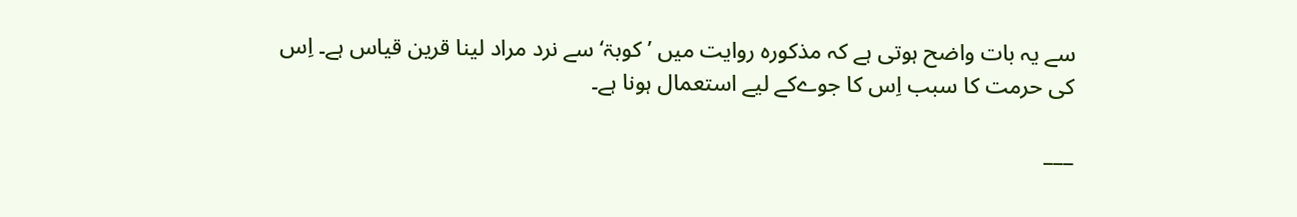سے یہ بات واضح ہوتی ہے کہ مذکورہ روایت میں ’کوبۃ‘ سے نرد مراد لینا قرین قیاس ہے۔ اِس کی حرمت کا سبب اِس کا جوےکے لیے استعمال ہونا ہے۔

___